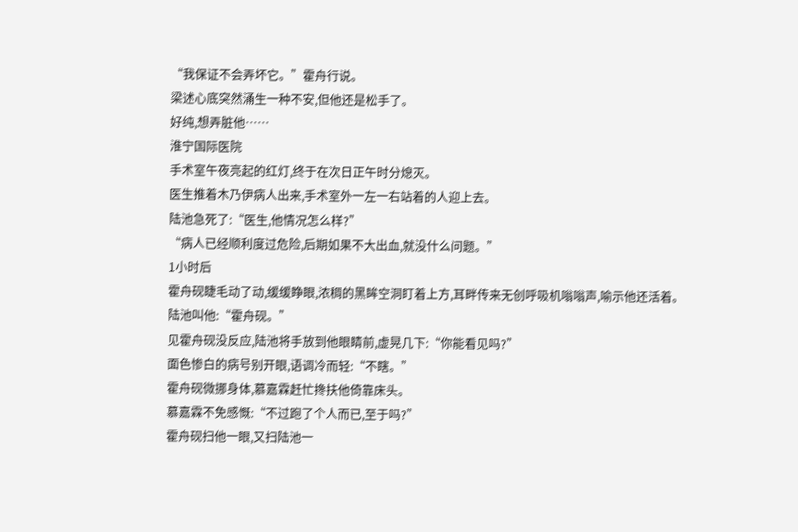“我保证不会弄坏它。”霍舟行说。
梁述心底突然涌生一种不安,但他还是松手了。
好纯,想弄脏他……
淮宁国际医院
手术室午夜亮起的红灯,终于在次日正午时分熄灭。
医生推着木乃伊病人出来,手术室外一左一右站着的人迎上去。
陆池急死了:“医生,他情况怎么样?”
“病人已经顺利度过危险,后期如果不大出血,就没什么问题。”
1小时后
霍舟砚睫毛动了动,缓缓睁眼,浓稠的黑眸空洞盯着上方,耳畔传来无创呼吸机嗡嗡声,喻示他还活着。
陆池叫他:“霍舟砚。”
见霍舟砚没反应,陆池将手放到他眼睛前,虚晃几下:“你能看见吗?”
面色惨白的病号别开眼,语调冷而轻:“不瞎。”
霍舟砚微挪身体,慕嘉霖赶忙搀扶他倚靠床头。
慕嘉霖不免感慨:“不过跑了个人而已,至于吗?”
霍舟砚扫他一眼,又扫陆池一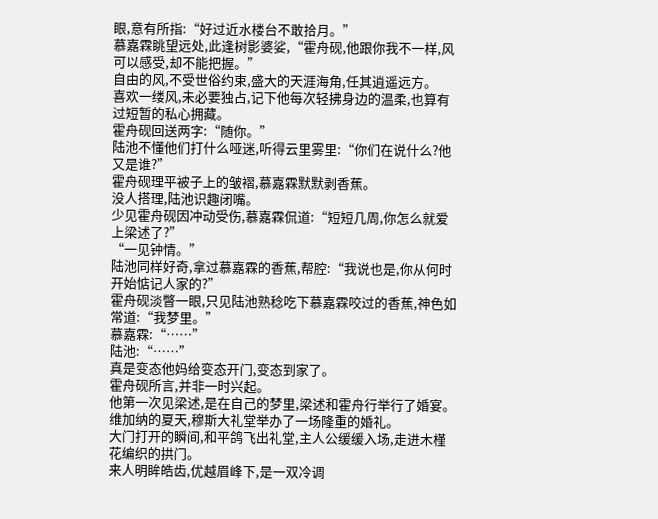眼,意有所指:“好过近水楼台不敢拾月。”
慕嘉霖眺望远处,此逢树影婆娑,“霍舟砚,他跟你我不一样,风可以感受,却不能把握。”
自由的风,不受世俗约束,盛大的天涯海角,任其逍遥远方。
喜欢一缕风,未必要独占,记下他每次轻拂身边的温柔,也算有过短暂的私心拥藏。
霍舟砚回送两字:“随你。”
陆池不懂他们打什么哑迷,听得云里雾里:“你们在说什么?他又是谁?”
霍舟砚理平被子上的皱褶,慕嘉霖默默剥香蕉。
没人搭理,陆池识趣闭嘴。
少见霍舟砚因冲动受伤,慕嘉霖侃道:“短短几周,你怎么就爱上梁述了?”
“一见钟情。”
陆池同样好奇,拿过慕嘉霖的香蕉,帮腔:“我说也是,你从何时开始惦记人家的?”
霍舟砚淡瞥一眼,只见陆池熟稔吃下慕嘉霖咬过的香蕉,神色如常道:“我梦里。”
慕嘉霖:“……”
陆池:“……”
真是变态他妈给变态开门,变态到家了。
霍舟砚所言,并非一时兴起。
他第一次见梁述,是在自己的梦里,梁述和霍舟行举行了婚宴。
维加纳的夏天,穆斯大礼堂举办了一场隆重的婚礼。
大门打开的瞬间,和平鸽飞出礼堂,主人公缓缓入场,走进木槿花编织的拱门。
来人明眸皓齿,优越眉峰下,是一双冷调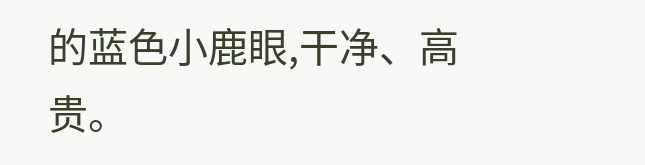的蓝色小鹿眼,干净、高贵。